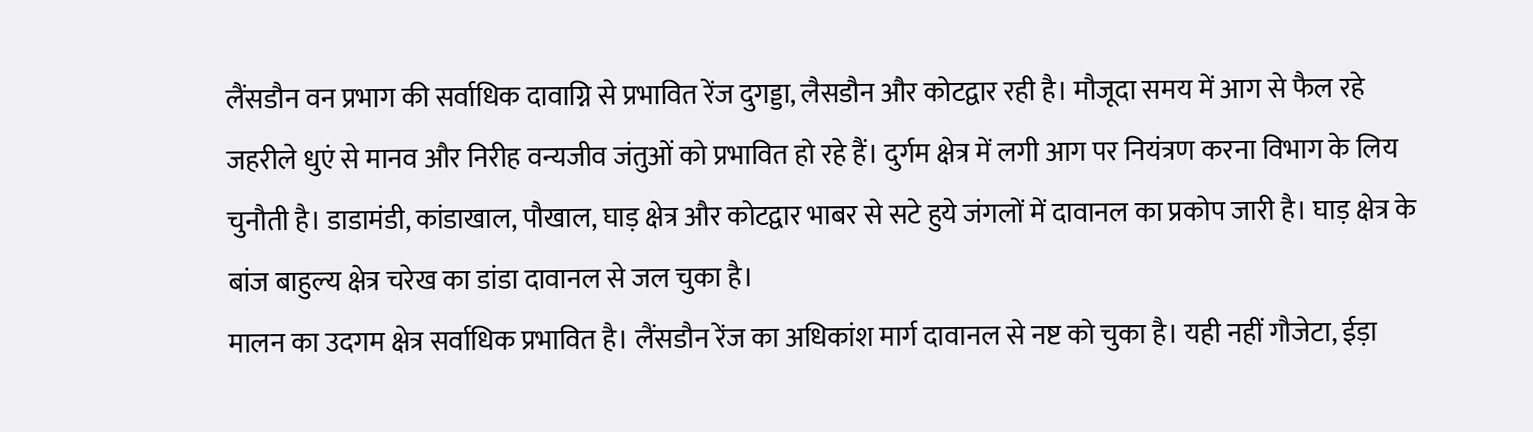लैंसडौन वन प्रभाग की सर्वाधिक दावाग्नि से प्रभावित रेंज दुगड्डा, लैसडौन और कोटद्वार रही है। मौजूदा समय में आग से फैल रहे जहरीले धुएं से मानव और निरीह वन्यजीव जंतुओं को प्रभावित हो रहे हैं। दुर्गम क्षेत्र में लगी आग पर नियंत्रण करना विभाग के लिय चुनौती है। डाडामंडी, कांडाखाल, पौखाल, घाड़ क्षेत्र और कोटद्वार भाबर से सटे हुये जंगलों में दावानल का प्रकोप जारी है। घाड़ क्षेत्र के बांज बाहुल्य क्षेत्र चरेख का डांडा दावानल से जल चुका है।
मालन का उदगम क्षेत्र सर्वाधिक प्रभावित है। लैंसडौन रेंज का अधिकांश मार्ग दावानल से नष्ट को चुका है। यही नहीं गौजेटा, ईड़ा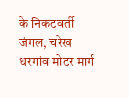के निकटवर्ती जंगल, चरेख धरगांव मोटर मार्ग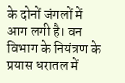के दोनों जंगलों में आग लगी है। वन विभाग के नियंत्रण के प्रयास धरातल में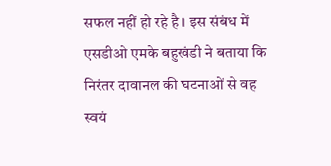सफल नहीं हो रहे है। इस संबंध में एसडीओ एमके बहुखंडी ने बताया कि निरंतर दावानल की घटनाओं से वह स्वयं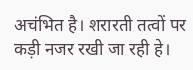अचंभित है। शरारती तत्वों पर कड़ी नजर रखी जा रही हे।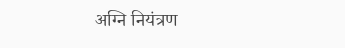अग्नि नियंत्रण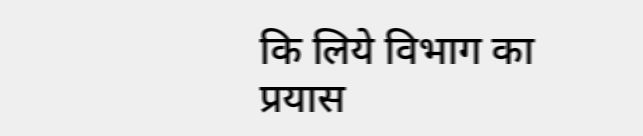कि लिये विभाग का प्रयास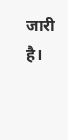जारी है।